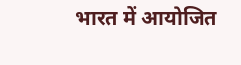भारत में आयोजित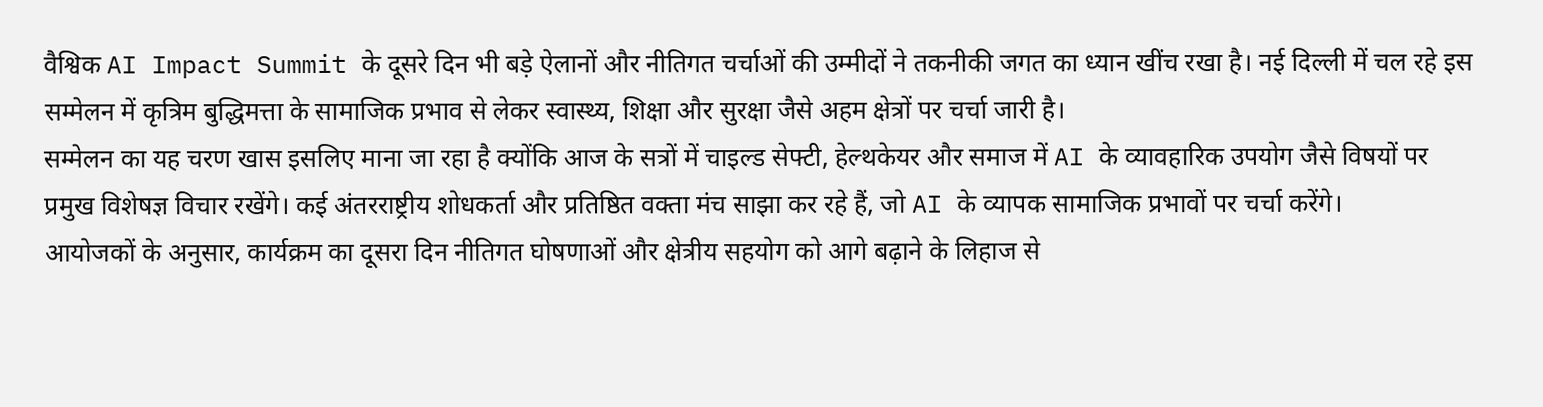वैश्विक AI Impact Summit के दूसरे दिन भी बड़े ऐलानों और नीतिगत चर्चाओं की उम्मीदों ने तकनीकी जगत का ध्यान खींच रखा है। नई दिल्ली में चल रहे इस सम्मेलन में कृत्रिम बुद्धिमत्ता के सामाजिक प्रभाव से लेकर स्वास्थ्य, शिक्षा और सुरक्षा जैसे अहम क्षेत्रों पर चर्चा जारी है।
सम्मेलन का यह चरण खास इसलिए माना जा रहा है क्योंकि आज के सत्रों में चाइल्ड सेफ्टी, हेल्थकेयर और समाज में AI के व्यावहारिक उपयोग जैसे विषयों पर प्रमुख विशेषज्ञ विचार रखेंगे। कई अंतरराष्ट्रीय शोधकर्ता और प्रतिष्ठित वक्ता मंच साझा कर रहे हैं, जो AI के व्यापक सामाजिक प्रभावों पर चर्चा करेंगे।
आयोजकों के अनुसार, कार्यक्रम का दूसरा दिन नीतिगत घोषणाओं और क्षेत्रीय सहयोग को आगे बढ़ाने के लिहाज से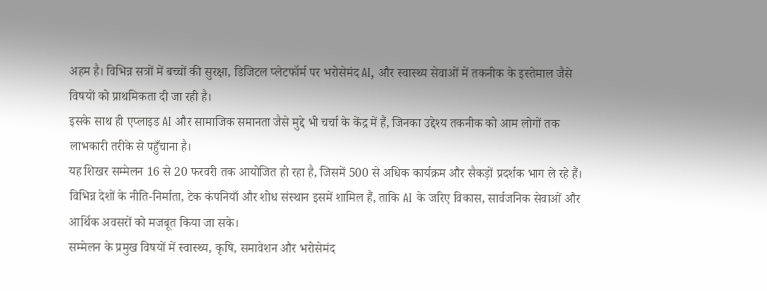अहम है। विभिन्न सत्रों में बच्चों की सुरक्षा, डिजिटल प्लेटफॉर्म पर भरोसेमंद AI, और स्वास्थ्य सेवाओं में तकनीक के इस्तेमाल जैसे विषयों को प्राथमिकता दी जा रही है।
इसके साथ ही एप्लाइड AI और सामाजिक समानता जैसे मुद्दे भी चर्चा के केंद्र में हैं, जिनका उद्देश्य तकनीक को आम लोगों तक लाभकारी तरीके से पहुँचाना है।
यह शिखर सम्मेलन 16 से 20 फरवरी तक आयोजित हो रहा है, जिसमें 500 से अधिक कार्यक्रम और सैकड़ों प्रदर्शक भाग ले रहे हैं। विभिन्न देशों के नीति-निर्माता, टेक कंपनियाँ और शोध संस्थान इसमें शामिल हैं, ताकि AI के जरिए विकास, सार्वजनिक सेवाओं और आर्थिक अवसरों को मजबूत किया जा सके।
सम्मेलन के प्रमुख विषयों में स्वास्थ्य, कृषि, समावेशन और भरोसेमंद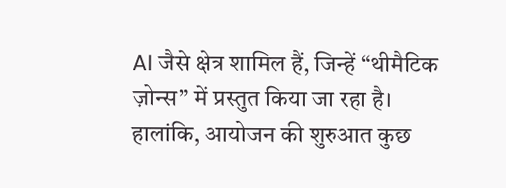AI जैसे क्षेत्र शामिल हैं, जिन्हें “थीमैटिक ज़ोन्स” में प्रस्तुत किया जा रहा है।
हालांकि, आयोजन की शुरुआत कुछ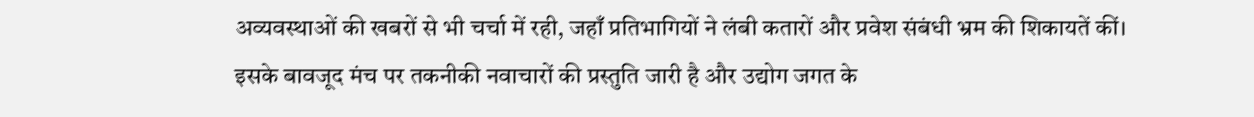अव्यवस्थाओं की खबरों से भी चर्चा में रही, जहाँ प्रतिभागियों ने लंबी कतारों और प्रवेश संबंधी भ्रम की शिकायतें कीं।
इसके बावजूद मंच पर तकनीकी नवाचारों की प्रस्तुति जारी है और उद्योग जगत के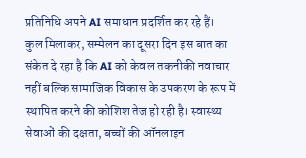प्रतिनिधि अपने AI समाधान प्रदर्शित कर रहे हैं।
कुल मिलाकर, सम्मेलन का दूसरा दिन इस बात का संकेत दे रहा है कि AI को केवल तकनीकी नवाचार नहीं बल्कि सामाजिक विकास के उपकरण के रूप में स्थापित करने की कोशिश तेज हो रही है। स्वास्थ्य सेवाओं की दक्षता, बच्चों की ऑनलाइन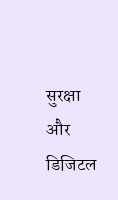सुरक्षा और डिजिटल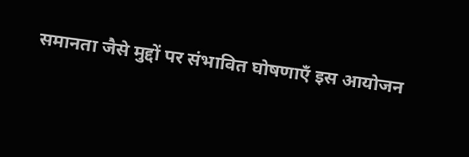समानता जैसे मुद्दों पर संभावित घोषणाएँ इस आयोजन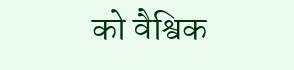को वैश्विक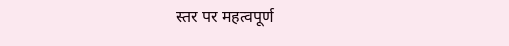स्तर पर महत्वपूर्ण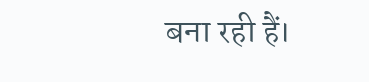बना रही हैं।